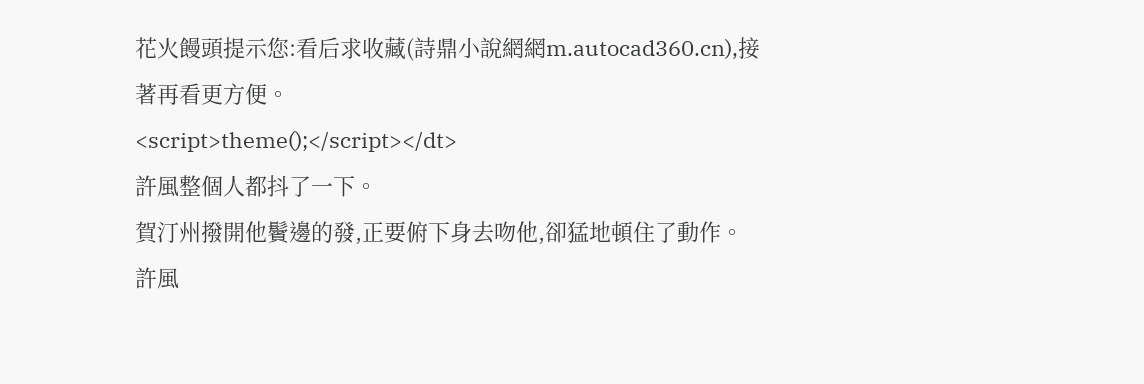花火饅頭提示您:看后求收藏(詩鼎小說網網m.autocad360.cn),接著再看更方便。
<script>theme();</script></dt>
許風整個人都抖了一下。
賀汀州撥開他鬢邊的發,正要俯下身去吻他,卻猛地頓住了動作。
許風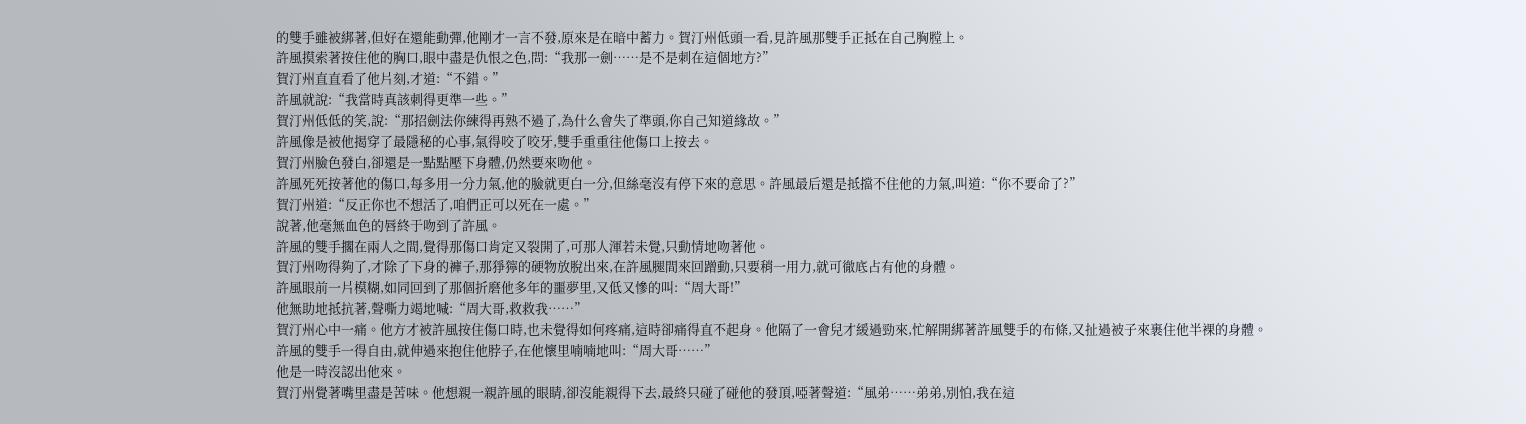的雙手雖被綁著,但好在還能動彈,他剛才一言不發,原來是在暗中蓄力。賀汀州低頭一看,見許風那雙手正抵在自己胸膛上。
許風摸索著按住他的胸口,眼中盡是仇恨之色,問:“我那一劍……是不是刺在這個地方?”
賀汀州直直看了他片刻,才道:“不錯。”
許風就說:“我當時真該刺得更準一些。”
賀汀州低低的笑,說:“那招劍法你練得再熟不過了,為什么會失了準頭,你自己知道緣故。”
許風像是被他揭穿了最隱秘的心事,氣得咬了咬牙,雙手重重往他傷口上按去。
賀汀州臉色發白,卻還是一點點壓下身體,仍然要來吻他。
許風死死按著他的傷口,每多用一分力氣,他的臉就更白一分,但絲毫沒有停下來的意思。許風最后還是抵擋不住他的力氣,叫道:“你不要命了?”
賀汀州道:“反正你也不想活了,咱們正可以死在一處。”
說著,他毫無血色的唇終于吻到了許風。
許風的雙手擱在兩人之間,覺得那傷口肯定又裂開了,可那人渾若未覺,只動情地吻著他。
賀汀州吻得夠了,才除了下身的褲子,那猙獰的硬物放脫出來,在許風腿間來回蹭動,只要稍一用力,就可徹底占有他的身體。
許風眼前一片模糊,如同回到了那個折磨他多年的噩夢里,又低又慘的叫:“周大哥!”
他無助地抵抗著,聲嘶力竭地喊:“周大哥,救救我……”
賀汀州心中一痛。他方才被許風按住傷口時,也未覺得如何疼痛,這時卻痛得直不起身。他隔了一會兒才緩過勁來,忙解開綁著許風雙手的布條,又扯過被子來裹住他半裸的身體。
許風的雙手一得自由,就伸過來抱住他脖子,在他懷里喃喃地叫:“周大哥……”
他是一時沒認出他來。
賀汀州覺著嘴里盡是苦味。他想親一親許風的眼睛,卻沒能親得下去,最終只碰了碰他的發頂,啞著聲道:“風弟……弟弟,別怕,我在這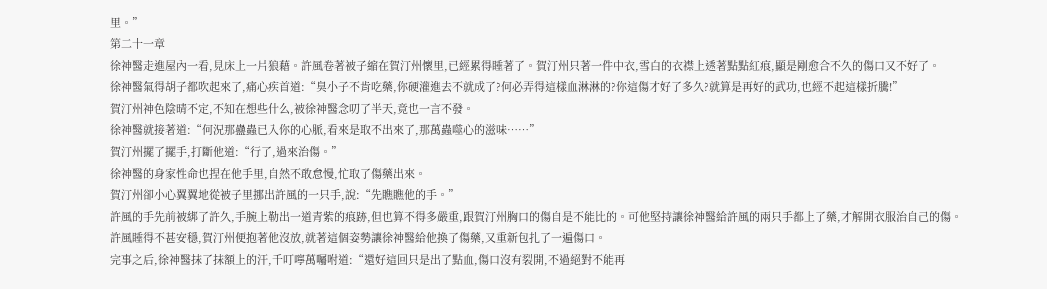里。”
第二十一章
徐神醫走進屋內一看,見床上一片狼藉。許風卷著被子縮在賀汀州懷里,已經累得睡著了。賀汀州只著一件中衣,雪白的衣襟上透著點點紅痕,顯是剛愈合不久的傷口又不好了。
徐神醫氣得胡子都吹起來了,痛心疾首道:“臭小子不肯吃藥,你硬灌進去不就成了?何必弄得這樣血淋淋的?你這傷才好了多久?就算是再好的武功,也經不起這樣折騰!”
賀汀州神色陰晴不定,不知在想些什么,被徐神醫念叨了半天,竟也一言不發。
徐神醫就接著道:“何況那蠱蟲已入你的心脈,看來是取不出來了,那萬蟲噬心的滋味……”
賀汀州擺了擺手,打斷他道:“行了,過來治傷。”
徐神醫的身家性命也捏在他手里,自然不敢怠慢,忙取了傷藥出來。
賀汀州卻小心翼翼地從被子里挪出許風的一只手,說:“先瞧瞧他的手。”
許風的手先前被綁了許久,手腕上勒出一道青紫的痕跡,但也算不得多嚴重,跟賀汀州胸口的傷自是不能比的。可他堅持讓徐神醫給許風的兩只手都上了藥,才解開衣服治自己的傷。
許風睡得不甚安穩,賀汀州便抱著他沒放,就著這個姿勢讓徐神醫給他換了傷藥,又重新包扎了一遍傷口。
完事之后,徐神醫抹了抹額上的汗,千叮嚀萬囑咐道:“還好這回只是出了點血,傷口沒有裂開,不過絕對不能再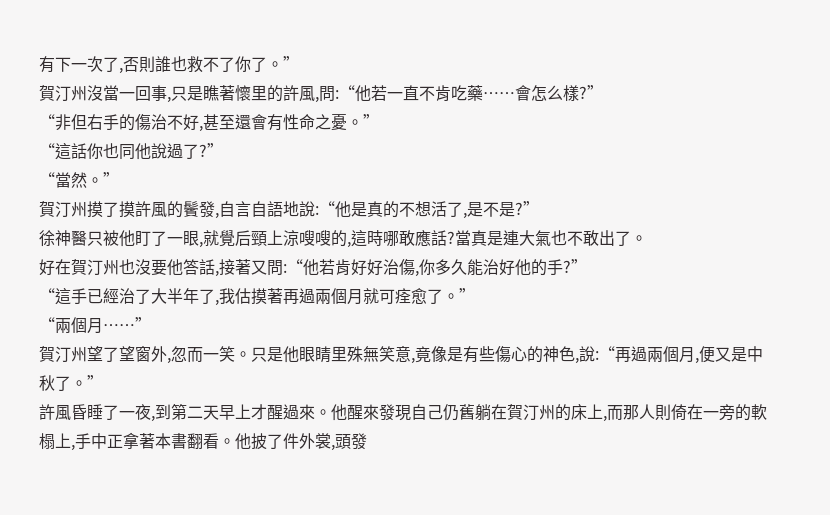有下一次了,否則誰也救不了你了。”
賀汀州沒當一回事,只是瞧著懷里的許風,問:“他若一直不肯吃藥……會怎么樣?”
“非但右手的傷治不好,甚至還會有性命之憂。”
“這話你也同他說過了?”
“當然。”
賀汀州摸了摸許風的鬢發,自言自語地說:“他是真的不想活了,是不是?”
徐神醫只被他盯了一眼,就覺后頸上涼嗖嗖的,這時哪敢應話?當真是連大氣也不敢出了。
好在賀汀州也沒要他答話,接著又問:“他若肯好好治傷,你多久能治好他的手?”
“這手已經治了大半年了,我估摸著再過兩個月就可痊愈了。”
“兩個月……”
賀汀州望了望窗外,忽而一笑。只是他眼睛里殊無笑意,竟像是有些傷心的神色,說:“再過兩個月,便又是中秋了。”
許風昏睡了一夜,到第二天早上才醒過來。他醒來發現自己仍舊躺在賀汀州的床上,而那人則倚在一旁的軟榻上,手中正拿著本書翻看。他披了件外裳,頭發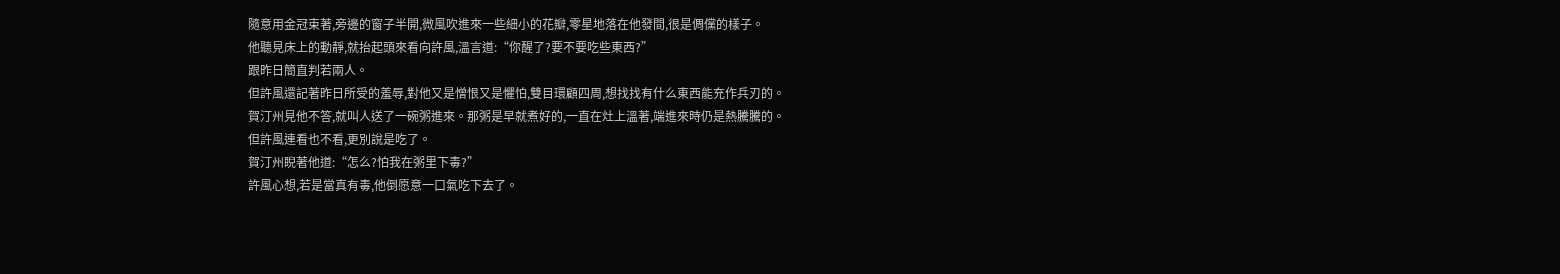隨意用金冠束著,旁邊的窗子半開,微風吹進來一些細小的花瓣,零星地落在他發間,很是倜儻的樣子。
他聽見床上的動靜,就抬起頭來看向許風,溫言道:“你醒了?要不要吃些東西?”
跟昨日簡直判若兩人。
但許風還記著昨日所受的羞辱,對他又是憎恨又是懼怕,雙目環顧四周,想找找有什么東西能充作兵刃的。
賀汀州見他不答,就叫人送了一碗粥進來。那粥是早就煮好的,一直在灶上溫著,端進來時仍是熱騰騰的。
但許風連看也不看,更別說是吃了。
賀汀州睨著他道:“怎么?怕我在粥里下毒?”
許風心想,若是當真有毒,他倒愿意一口氣吃下去了。